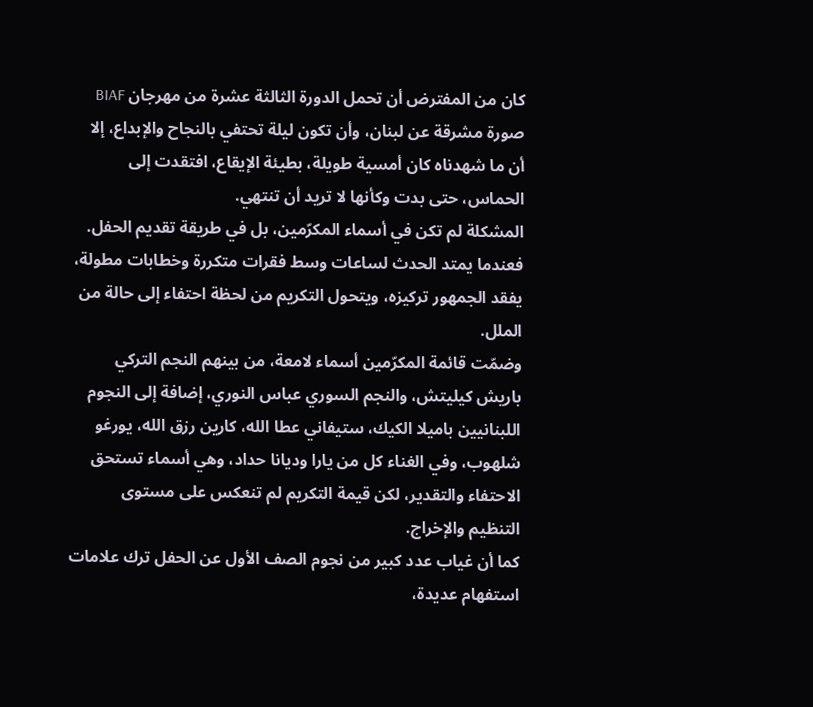كان من المفترض أن تحمل الدورة الثالثة عشرة من مهرجان BIAF صورة مشرقة عن لبنان، وأن تكون ليلة تحتفي بالنجاح والإبداع، إلا أن ما شهدناه كان أمسية طويلة، بطيئة الإيقاع، افتقدت إلى الحماس، حتى بدت وكأنها لا تريد أن تنتهي.
المشكلة لم تكن في أسماء المكرّمين، بل في طريقة تقديم الحفل. فعندما يمتد الحدث لساعات وسط فقرات متكررة وخطابات مطولة، يفقد الجمهور تركيزه، ويتحول التكريم من لحظة احتفاء إلى حالة من الملل.
وضمّت قائمة المكرّمين أسماء لامعة، من بينهم النجم التركي باريش كيليتش، والنجم السوري عباس النوري، إضافة إلى النجوم اللبنانيين باميلا الكيك، ستيفاني عطا الله، كارين رزق الله، يورغو شلهوب، وفي الغناء كل من يارا وديانا حداد، وهي أسماء تستحق الاحتفاء والتقدير، لكن قيمة التكريم لم تنعكس على مستوى التنظيم والإخراج.
كما أن غياب عدد كبير من نجوم الصف الأول عن الحفل ترك علامات استفهام عديدة،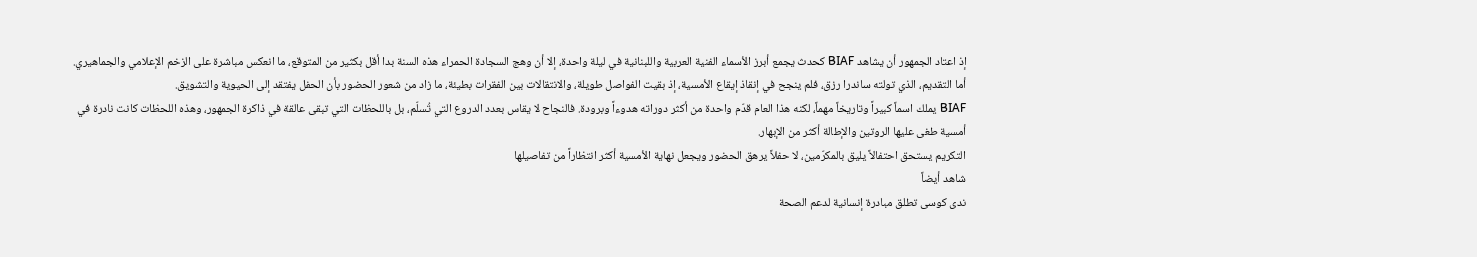إذ اعتاد الجمهور أن يشاهد BIAF كحدث يجمع أبرز الأسماء الفنية العربية واللبنانية في ليلة واحدة، إلا أن وهج السجادة الحمراء هذه السنة بدا أقل بكثير من المتوقع، ما انعكس مباشرة على الزخم الإعلامي والجماهيري.
أما التقديم، الذي تولته ساندرا رزق، فلم ينجح في إنقاذ إيقاع الأمسية، إذ بقيت الفواصل طويلة، والانتقالات بين الفقرات بطيئة، ما زاد من شعور الحضور بأن الحفل يفتقد إلى الحيوية والتشويق.
BIAF يملك اسماً كبيراً وتاريخاً مهماً، لكنه هذا العام قدّم واحدة من أكثر دوراته هدوءاً وبرودة. فالنجاح لا يقاس بعدد الدروع التي تُسلّم، بل باللحظات التي تبقى عالقة في ذاكرة الجمهور، وهذه اللحظات كانت نادرة في أمسية طغى عليها الروتين والإطالة أكثر من الإبهار.
التكريم يستحق احتفالاً يليق بالمكرّمين، لا حفلاً يرهق الحضور ويجعل نهاية الأمسية أكثر انتظاراً من تفاصيلها
شاهد أيضاً
ندى كوسى تطلق مبادرة إنسانية لدعم الصحة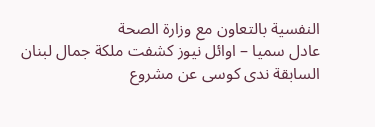النفسية بالتعاون مع وزارة الصحة
عادل سميا – اوائل نيوز كشفت ملكة جمال لبنان السابقة ندى كوسى عن مشروع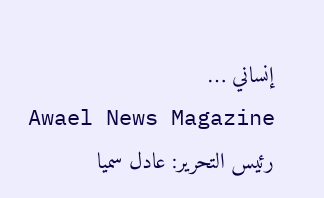إنساني …
Awael News Magazine رئيس التحرير: عادل سميا